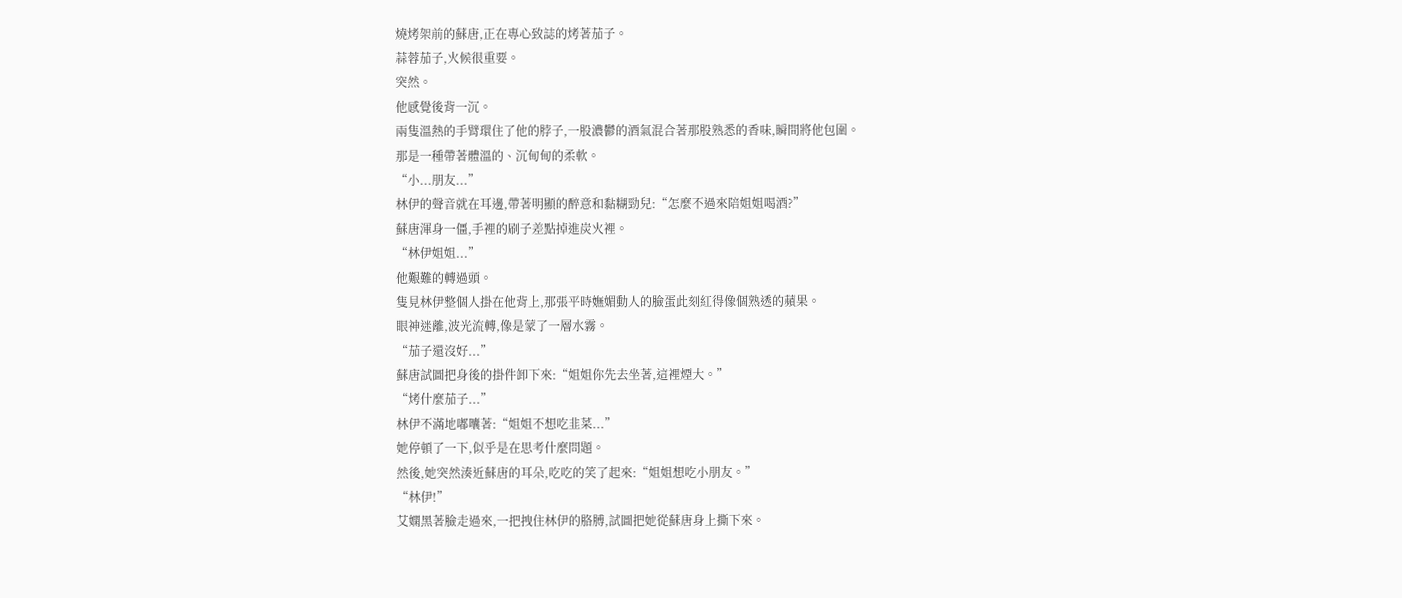燒烤架前的蘇唐,正在專心致誌的烤著茄子。
蒜蓉茄子,火候很重要。
突然。
他感覺後背一沉。
兩隻溫熱的手臂環住了他的脖子,一股濃鬱的酒氣混合著那股熟悉的香味,瞬間將他包圍。
那是一種帶著體溫的、沉甸甸的柔軟。
“小...朋友...”
林伊的聲音就在耳邊,帶著明顯的醉意和黏糊勁兒:“怎麼不過來陪姐姐喝酒?”
蘇唐渾身一僵,手裡的刷子差點掉進炭火裡。
“林伊姐姐...”
他艱難的轉過頭。
隻見林伊整個人掛在他背上,那張平時嫵媚動人的臉蛋此刻紅得像個熟透的蘋果。
眼神迷離,波光流轉,像是蒙了一層水霧。
“茄子還沒好...”
蘇唐試圖把身後的掛件卸下來:“姐姐你先去坐著,這裡煙大。”
“烤什麼茄子...”
林伊不滿地嘟囔著:“姐姐不想吃韭菜...”
她停頓了一下,似乎是在思考什麼問題。
然後,她突然湊近蘇唐的耳朵,吃吃的笑了起來:“姐姐想吃小朋友。”
“林伊!”
艾嫻黑著臉走過來,一把拽住林伊的胳膊,試圖把她從蘇唐身上撕下來。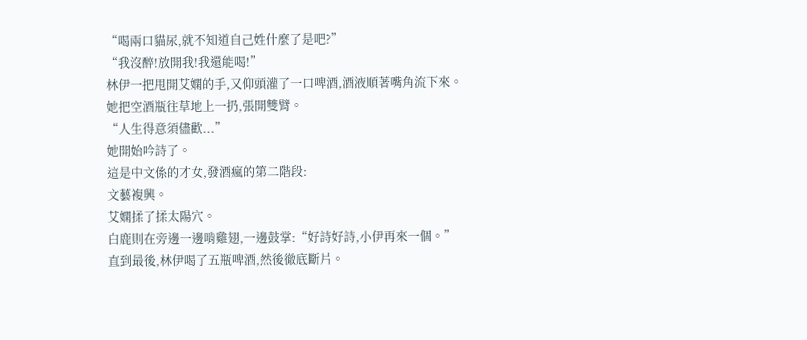“喝兩口貓尿,就不知道自己姓什麼了是吧?”
“我沒醉!放開我!我還能喝!”
林伊一把甩開艾嫻的手,又仰頭灌了一口啤酒,酒液順著嘴角流下來。
她把空酒瓶往草地上一扔,張開雙臂。
“人生得意須儘歡...”
她開始吟詩了。
這是中文係的才女,發酒瘋的第二階段:
文藝複興。
艾嫻揉了揉太陽穴。
白鹿則在旁邊一邊啃雞翅,一邊鼓掌:“好詩好詩,小伊再來一個。”
直到最後,林伊喝了五瓶啤酒,然後徹底斷片。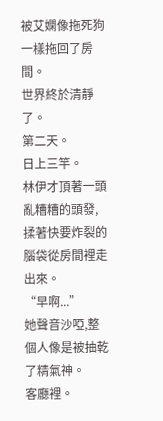被艾嫻像拖死狗一樣拖回了房間。
世界終於清靜了。
第二天。
日上三竿。
林伊才頂著一頭亂糟糟的頭發,揉著快要炸裂的腦袋從房間裡走出來。
“早啊...”
她聲音沙啞,整個人像是被抽乾了精氣神。
客廳裡。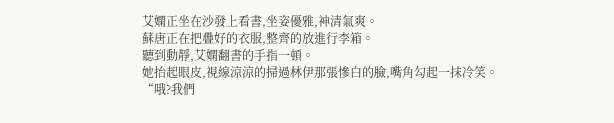艾嫻正坐在沙發上看書,坐姿優雅,神清氣爽。
蘇唐正在把疊好的衣服,整齊的放進行李箱。
聽到動靜,艾嫻翻書的手指一頓。
她抬起眼皮,視線涼涼的掃過林伊那張慘白的臉,嘴角勾起一抹冷笑。
“哦?我們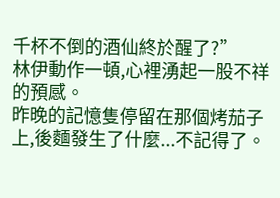千杯不倒的酒仙終於醒了?”
林伊動作一頓,心裡湧起一股不祥的預感。
昨晚的記憶隻停留在那個烤茄子上,後麵發生了什麼...不記得了。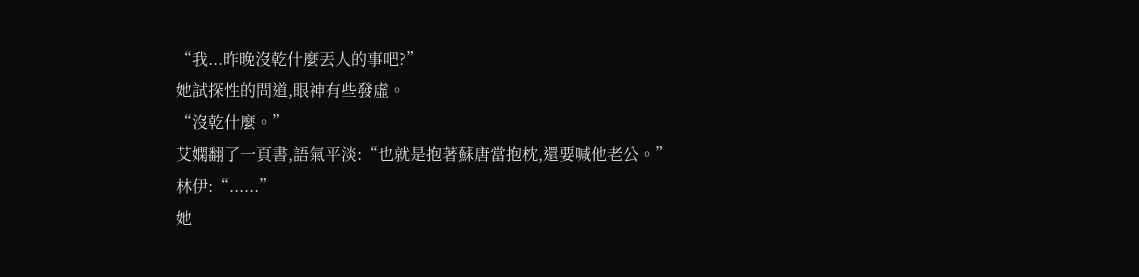“我...昨晚沒乾什麼丟人的事吧?”
她試探性的問道,眼神有些發虛。
“沒乾什麼。”
艾嫻翻了一頁書,語氣平淡:“也就是抱著蘇唐當抱枕,還要喊他老公。”
林伊:“......”
她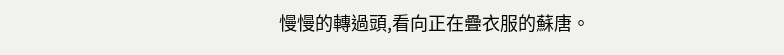慢慢的轉過頭,看向正在疊衣服的蘇唐。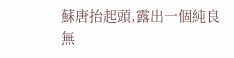蘇唐抬起頭,露出一個純良無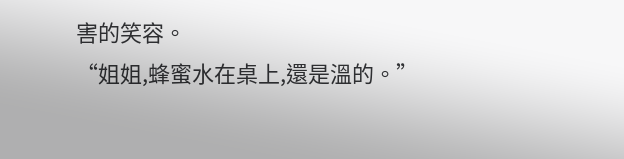害的笑容。
“姐姐,蜂蜜水在桌上,還是溫的。”